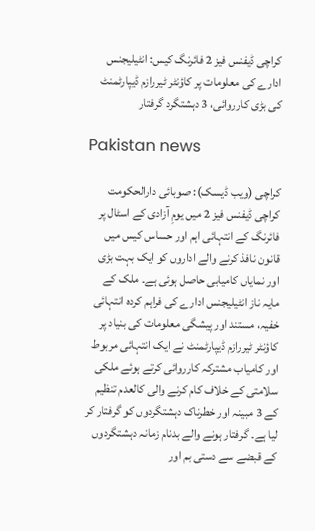کراچی ڈیفنس فیز 2 فائرنگ کیس: انٹیلیجنس ادارے کی معلومات پر کاؤنٹر ٹیررازم ڈیپارٹمنٹ کی بڑی کارروائی، 3 دہشتگرد گرفتار

Pakistan news

کراچی (ویب ڈیسک): صوبائی دارالحکومت کراچی ڈیفنس فیز 2 میں یومِ آزادی کے اسٹال پر فائرنگ کے انتہائی اہم اور حساس کیس میں قانون نافذ کرنے والے اداروں کو ایک بہت بڑی اور نمایاں کامیابی حاصل ہوئی ہے۔ ملک کے مایہ ناز انٹیلیجنس ادارے کی فراہم کردہ انتہائی خفیہ، مستند اور پیشگی معلومات کی بنیاد پر کاؤنٹر ٹیررازم ڈیپارٹمنٹ نے ایک انتہائی مربوط اور کامیاب مشترکہ کارروائی کرتے ہوئے ملکی سلامتی کے خلاف کام کرنے والی کالعدم تنظیم کے 3 مبینہ اور خطرناک دہشتگردوں کو گرفتار کر لیا ہے۔ گرفتار ہونے والے بدنام زمانہ دہشتگردوں کے قبضے سے دستی بم اور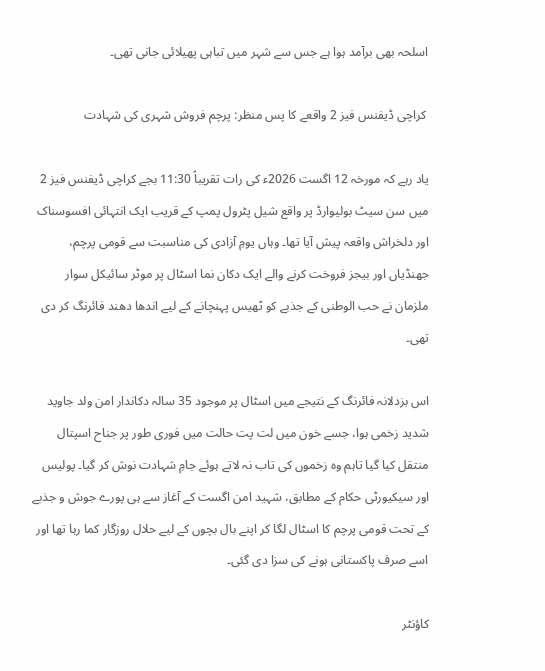اسلحہ بھی برآمد ہوا ہے جس سے شہر میں تباہی پھیلائی جانی تھی۔

 کراچی ڈیفنس فیز 2 واقعے کا پس منظر: پرچم فروش شہری کی شہادت

یاد رہے کہ مورخہ 12 اگست 2026ء کی رات تقریباً 11:30 بجے کراچی ڈیفنس فیز 2 میں سن سیٹ بولیوارڈ پر واقع شیل پٹرول پمپ کے قریب ایک انتہائی افسوسناک اور دلخراش واقعہ پیش آیا تھا۔ وہاں یومِ آزادی کی مناسبت سے قومی پرچم، جھنڈیاں اور بیجز فروخت کرنے والے ایک دکان نما اسٹال پر موٹر سائیکل سوار ملزمان نے حب الوطنی کے جذبے کو ٹھیس پہنچانے کے لیے اندھا دھند فائرنگ کر دی تھی۔

اس بزدلانہ فائرنگ کے نتیجے میں اسٹال پر موجود 35 سالہ دکاندار امن ولد جاوید شدید زخمی ہوا، جسے خون میں لت پت حالت میں فوری طور پر جناح اسپتال منتقل کیا گیا تاہم وہ زخموں کی تاب نہ لاتے ہوئے جامِ شہادت نوش کر گیا۔ پولیس اور سیکیورٹی حکام کے مطابق، شہید امن اگست کے آغاز سے ہی پورے جوش و جذبے کے تحت قومی پرچم کا اسٹال لگا کر اپنے بال بچوں کے لیے حلال روزگار کما رہا تھا اور اسے صرف پاکستانی ہونے کی سزا دی گئی۔

کاؤنٹر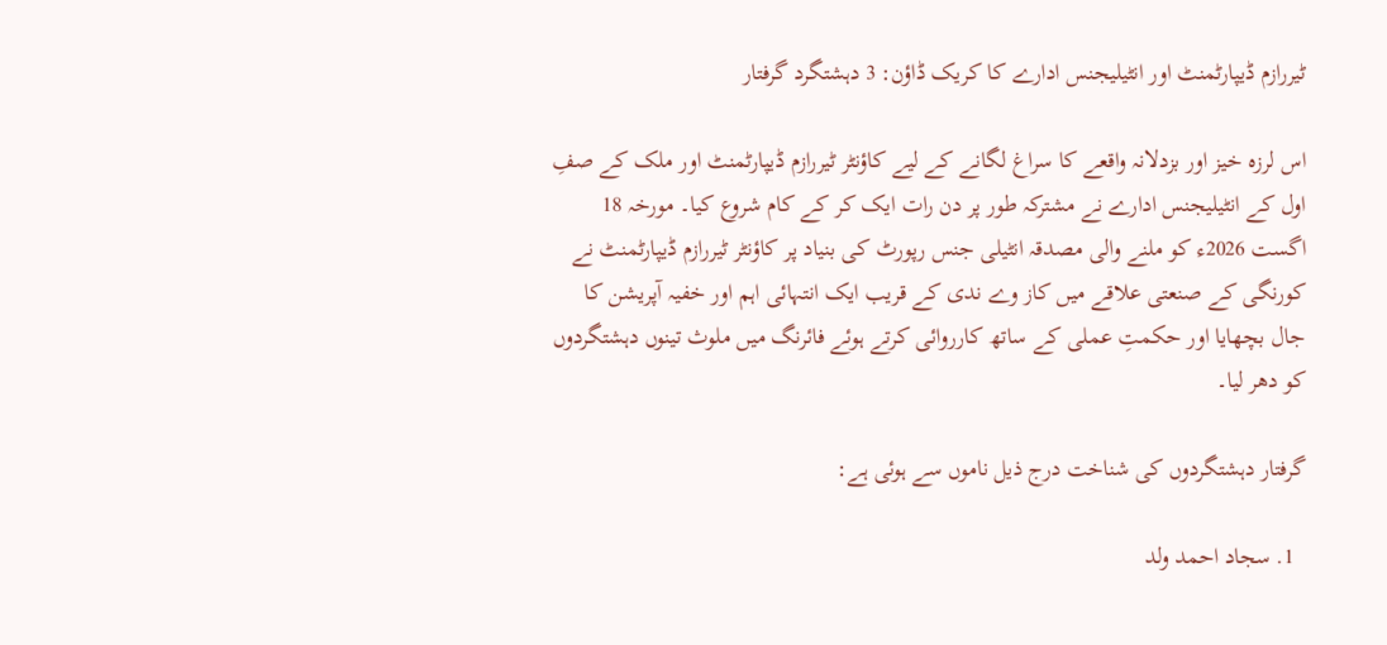ٹیررازم ڈیپارٹمنٹ اور انٹیلیجنس ادارے کا کریک ڈاؤن: 3 دہشتگرد گرفتار

اس لرزہ خیز اور بزدلانہ واقعے کا سراغ لگانے کے لیے کاؤنٹر ٹیررازم ڈیپارٹمنٹ اور ملک کے صفِ اول کے انٹیلیجنس ادارے نے مشترکہ طور پر دن رات ایک کر کے کام شروع کیا۔ مورخہ 18 اگست 2026ء کو ملنے والی مصدقہ انٹیلی جنس رپورٹ کی بنیاد پر کاؤنٹر ٹیررازم ڈیپارٹمنٹ نے کورنگی کے صنعتی علاقے میں کاز وے ندی کے قریب ایک انتہائی اہم اور خفیہ آپریشن کا جال بچھایا اور حکمتِ عملی کے ساتھ کارروائی کرتے ہوئے فائرنگ میں ملوث تینوں دہشتگردوں کو دھر لیا۔

گرفتار دہشتگردوں کی شناخت درج ذیل ناموں سے ہوئی ہے:

  1. سجاد احمد ولد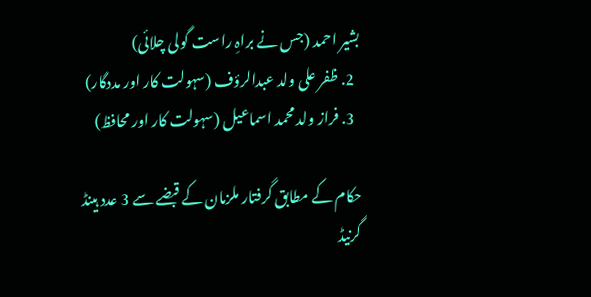بشیر احمد (جس نے براہِ راست گولی چلائی)
  2. ظفر علی ولد عبدالرؤف (سہولت کار اور مددگار)
  3. فراز ولد محمد اسماعیل (سہولت کار اور محافظ)

حکام کے مطابق گرفتار ملزمان کے قبضے سے 3 عدد ہینڈ گرنیڈ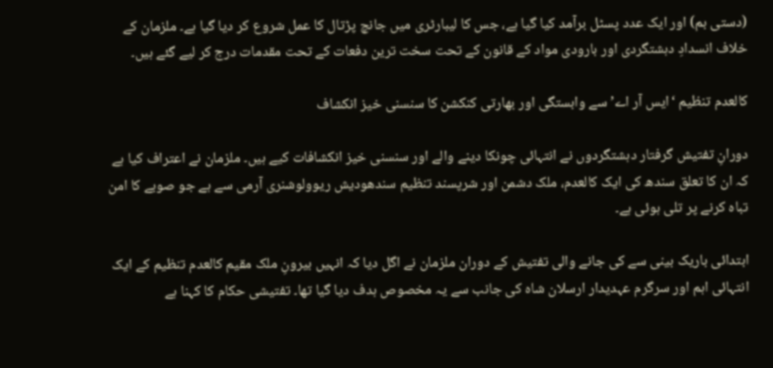(دستی بم) اور ایک عدد پسٹل برآمد کیا گیا ہے، جس کا لیبارٹری میں جانچ پڑتال کا عمل شروع کر دیا گیا ہے۔ ملزمان کے خلاف انسدادِ دہشتگردی اور بارودی مواد کے قانون کے تحت سخت ترین دفعات کے تحت مقدمات درج کر لیے گئے ہیں۔

کالعدم تنظیم ‘ایس آر اے’ سے وابستگی اور بھارتی کنکشن کا سنسنی خیز انکشاف

دورانِ تفتیش گرفتار دہشتگردوں نے انتہائی چونکا دینے والے اور سنسنی خیز انکشافات کیے ہیں۔ ملزمان نے اعتراف کیا ہے کہ ان کا تعلق سندھ کی ایک کالعدم، ملک دشمن اور شرپسند تنظیم سندھودیش ریوولوشنری آرمی سے ہے جو صوبے کا امن تباہ کرنے پر تلی ہوئی ہے۔

ابتدائی باریک بینی سے کی جانے والی تفتیش کے دوران ملزمان نے اگل دیا کہ انہیں بیرونِ ملک مقیم کالعدم تنظیم کے ایک انتہائی اہم اور سرگرم عہدیدار ارسلان شاہ کی جانب سے یہ مخصوص ہدف دیا گیا تھا۔ تفتیشی حکام کا کہنا ہے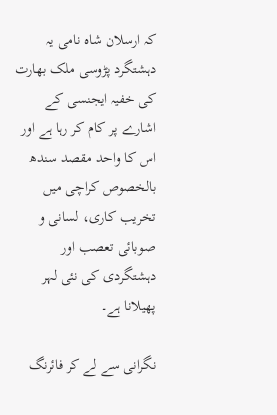کہ ارسلان شاہ نامی یہ دہشتگرد پڑوسی ملک بھارت کی خفیہ ایجنسی کے اشارے پر کام کر رہا ہے اور اس کا واحد مقصد سندھ بالخصوص کراچی میں تخریب کاری، لسانی و صوبائی تعصب اور دہشتگردی کی نئی لہر پھیلانا ہے۔

نگرانی سے لے کر فائرنگ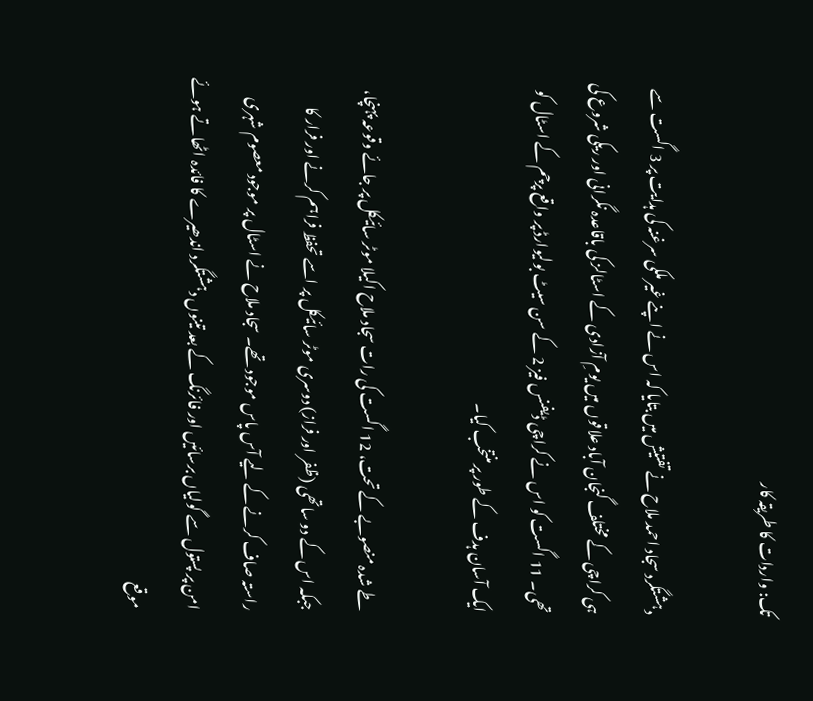تک: واردات کا طریقہ کار

دہشتگرد سجاد احمد ملاح نے تفتیش میں بتایا کہ اس نے اپنے غیر ملکی سرغنہ کی ہدایت پر 3 اگست سے ہی کراچی کے مختلف گنجان آباد علاقوں میں یومِ آزادی کے اسٹالز کی باقاعدہ نگرانی اور ریکی شروع کی تھی۔ 11 اگست کو اس نے کراچی ڈیفنس فیز 2 کے سن سیٹ بولیوارڈ پر واقع پرچم کے اسٹال کو ایک آسان ہدف کے طور پر منتخب کیا۔

طے شدہ منصوبے کے تحت، 12 اگست کی رات سجاد ملاح اکیلا موٹر سائیکل پر جائے وقوعہ پہنچا، جبکہ اس کے دو ساتھی (ظفر اور فراز) دوسری موٹر سائیکل پر اسے تحفظ فراہم کرنے اور فرار کا راستہ صاف کرنے کے لیے آس پاس موجود تھے۔ سجاد ملاح نے اسٹال پر موجود معصوم شہری امن پر پستول سے گولیاں برسائیں اور فائرنگ کے بعد تینوں دہشتگرد اندھیرے کا فائدہ اٹھاتے ہوئے موقع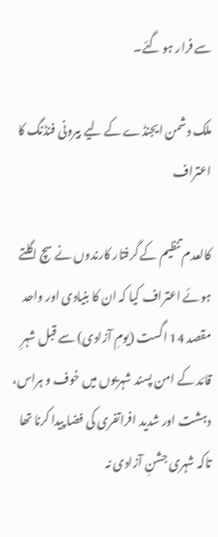سے فرار ہو گئے۔

ملک دشمن ایجنڈے کے لیے بیرونی فنڈنگ کا اعتراف

کالعدم تنظیم کے گرفتار کارندوں نے سچ اگلتے ہوئے اعتراف کیا کہ ان کا بنیادی اور واحد مقصد 14 اگست (یومِ آزادی) سے قبل شہرِ قائد کے امن پسند شہریوں میں خوف و ہراس، دہشت اور شدید افراتفری کی فضا پیدا کرنا تھا تاکہ شہری جشنِ آزادی نہ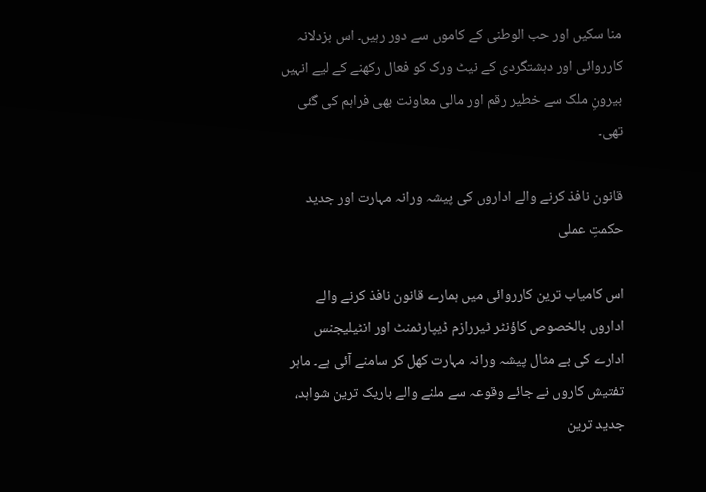منا سکیں اور حب الوطنی کے کاموں سے دور رہیں۔ اس بزدلانہ کارروائی اور دہشتگردی کے نیٹ ورک کو فعال رکھنے کے لیے انہیں بیرونِ ملک سے خطیر رقم اور مالی معاونت بھی فراہم کی گئی تھی۔

قانون نافذ کرنے والے اداروں کی پیشہ ورانہ مہارت اور جدید حکمتِ عملی

اس کامیاب ترین کارروائی میں ہمارے قانون نافذ کرنے والے اداروں بالخصوص کاؤنٹر ٹیررازم ڈیپارٹمنٹ اور انٹیلیجنس ادارے کی بے مثال پیشہ ورانہ مہارت کھل کر سامنے آئی ہے۔ ماہر تفتیش کاروں نے جائے وقوعہ سے ملنے والے باریک ترین شواہد، جدید ترین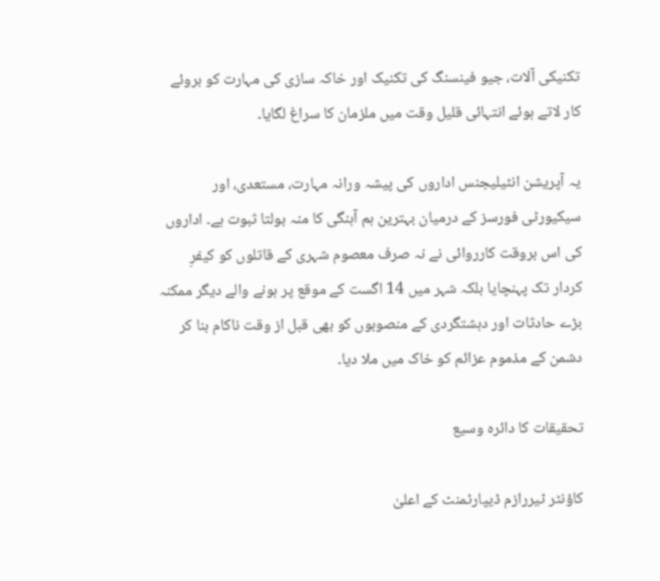تکنیکی آلات، جیو فینسنگ کی تکنیک اور خاکہ سازی کی مہارت کو بروئے کار لاتے ہوئے انتہائی قلیل وقت میں ملزمان کا سراغ لگایا۔

یہ آپریشن انٹیلیجنس اداروں کی پیشہ ورانہ مہارت، مستعدی، اور سیکیورٹی فورسز کے درمیان بہترین ہم آہنگی کا منہ بولتا ثبوت ہے۔ اداروں کی اس بروقت کارروائی نے نہ صرف معصوم شہری کے قاتلوں کو کیفرِ کردار تک پہنچایا بلکہ شہر میں 14 اگست کے موقع پر ہونے والے دیگر ممکنہ بڑے حادثات اور دہشتگردی کے منصوبوں کو بھی قبل از وقت ناکام بنا کر دشمن کے مذموم عزائم کو خاک میں ملا دیا۔

تحقیقات کا دائرہ وسیع

کاؤنٹر ٹیررازم ڈیپارٹمنٹ کے اعلیٰ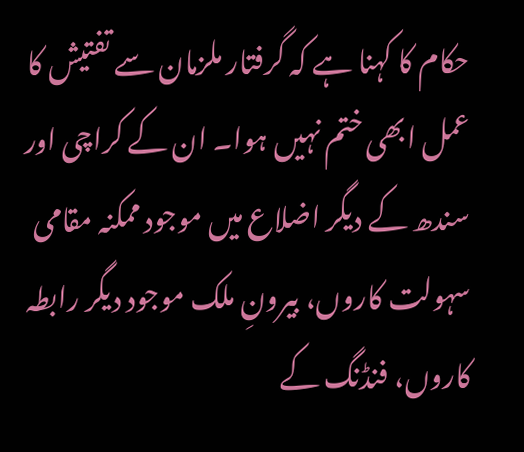حکام کا کہنا ہے کہ گرفتار ملزمان سے تفتیش کا عمل ابھی ختم نہیں ہوا۔ ان کے کراچی اور سندھ کے دیگر اضلاع میں موجود ممکنہ مقامی سہولت کاروں، بیرونِ ملک موجود دیگر رابطہ کاروں، فنڈنگ کے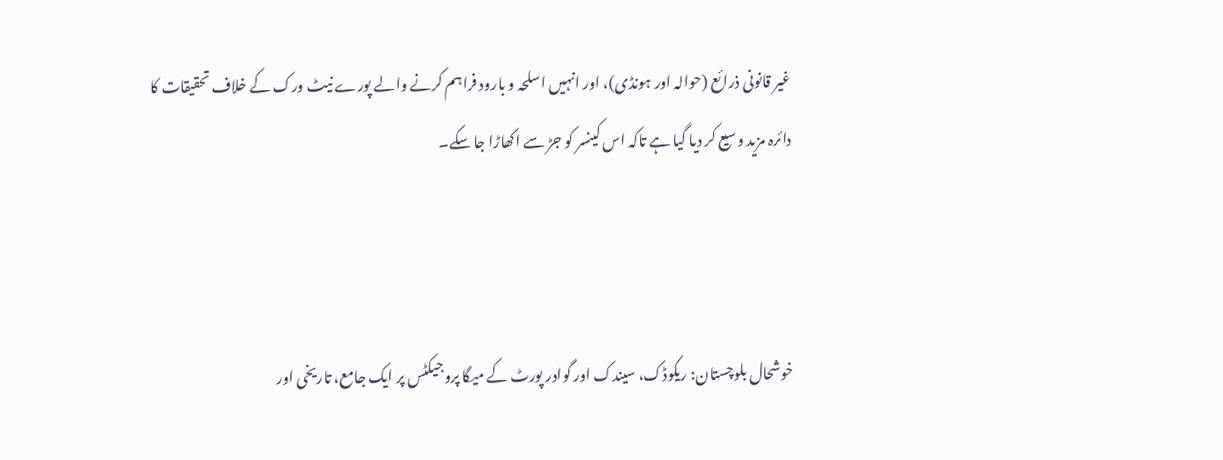غیر قانونی ذرائع (حوالہ اور ہونڈی)، اور انہیں اسلحہ و بارود فراہم کرنے والے پورے نیٹ ورک کے خلاف تحقیقات کا دائرہ مزید وسیع کر دیا گیا ہے تاکہ اس کینسر کو جڑ سے اکھاڑا جا سکے۔



خوشحال بلوچستان: ریکوڈک، سیندک اور گوادر پورٹ کے میگا پروجیکٹس پر ایک جامع، تاریخی اور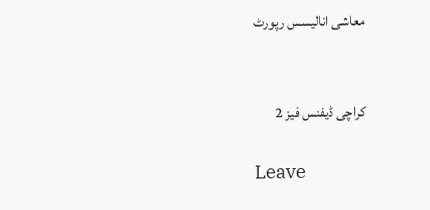معاشی انالیسس رپورٹ


کراچی ڈیفنس فیز 2

Leave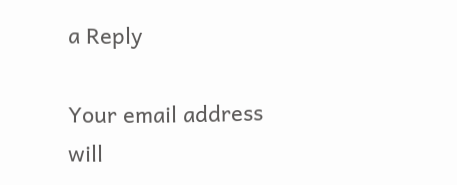a Reply

Your email address will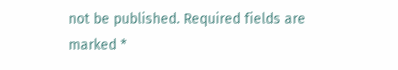not be published. Required fields are marked *